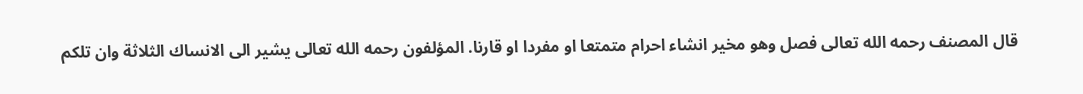قال المصنف رحمه الله تعالى فصل وهو مخير انشاء احرام متمتعا او مفردا او قارنا. المؤلفون رحمه الله تعالى يشير الى الانساك الثلاثة وان تلكم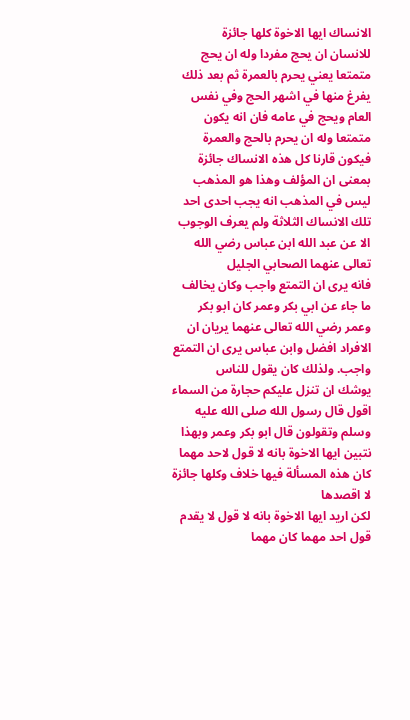الانساك ايها الاخوة كلها جائزة
للانسان ان يحج مفردا وله ان يحج متمتعا يعني يحرم بالعمرة ثم بعد ذلك يفرغ منها في اشهر الحج وفي نفس العام ويحج في عامه فان انه يكون متمتعا وله ان يحرم بالحج والعمرة فيكون قارنا كل هذه الانساك جائزة
بمعنى ان المؤلف وهذا هو المذهب ليس في المذهب انه يجب احدى احد تلك الانساك الثلاثة ولم يعرف الوجوب الا عن عبد الله ابن عباس رضي الله تعالى عنهما الصحابي الجليل
فانه يرى ان التمتع واجب وكان يخالف ما جاء عن ابي بكر وعمر كان ابو بكر وعمر رضي الله تعالى عنهما يريان ان الافراد افضل وابن عباس يرى ان التمتع واجب. ولذلك كان يقول للناس
يوشك ان تنزل عليكم حجارة من السماء اقول قال رسول الله صلى الله عليه وسلم وتقولون قال ابو بكر وعمر وبهذا نتبين ايها الاخوة بانه لا قول لاحد مهما كان هذه المسألة فيها خلاف وكلها جائزة لا اقصدها
لكن اريد ايها الاخوة بانه لا قول لا يقدم قول احد مهما كان مهما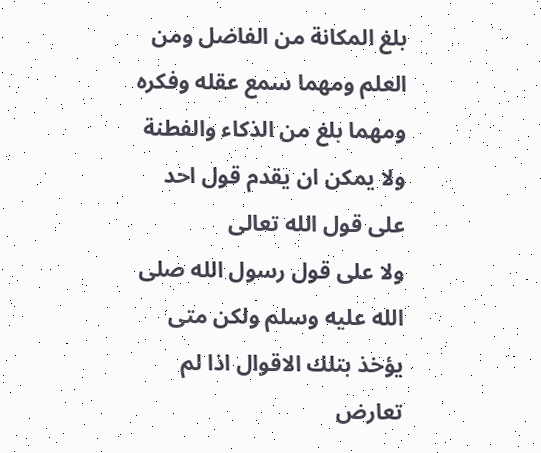بلغ المكانة من الفاضل ومن العلم ومهما سمع عقله وفكره ومهما بلغ من الذكاء والفطنة ولا يمكن ان يقدم قول احد على قول الله تعالى
ولا على قول رسول الله صلى الله عليه وسلم ولكن متى يؤخذ بتلك الاقوال اذا لم تعارض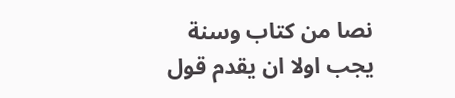نصا من كتاب وسنة يجب اولا ان يقدم قول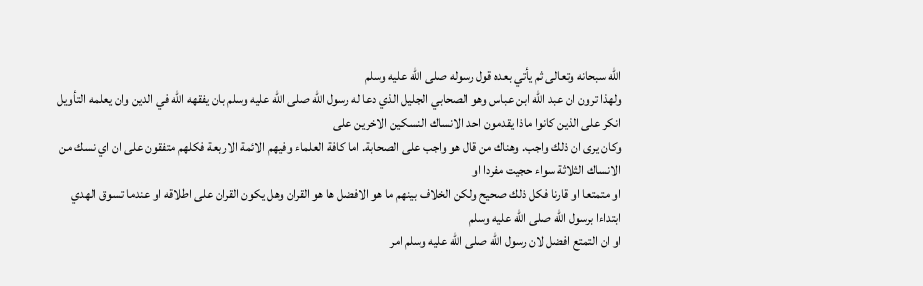الله سبحانه وتعالى ثم يأتي بعده قول رسوله صلى الله عليه وسلم
ولهذا ترون ان عبد الله ابن عباس وهو الصحابي الجليل الذي دعا له رسول الله صلى الله عليه وسلم بان يفقهه الله في الدين وان يعلمه التأويل انكر على الذين كانوا ماذا يقدمون احد الانساك النسكين الاخرين على
وكان يرى ان ذلك واجب. وهناك من قال هو واجب على الصحابة. اما كافة العلماء وفيهم الائمة الاربعة فكلهم متفقون على ان اي نسك من الانساك الثلاثة سواء حجيت مفردا او
او متمتعا او قارنا فكل ذلك صحيح ولكن الخلاف بينهم ما هو الافضل ها هو القران وهل يكون القران على اطلاقه او عندما تسوق الهدي ابتداءا برسول الله صلى الله عليه وسلم
او ان التمتع افضل لان رسول الله صلى الله عليه وسلم امر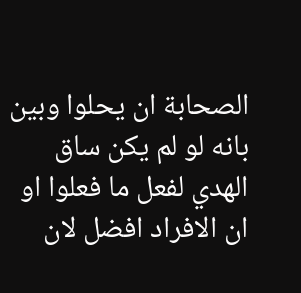الصحابة ان يحلوا وبين بانه لو لم يكن ساق الهدي لفعل ما فعلوا او ان الافراد افضل لان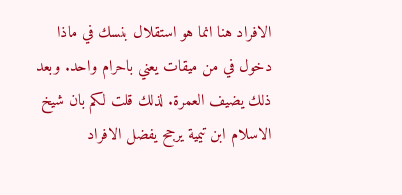الافراد هنا انما هو استقلال بنسك في ماذا
دخول في من ميقات يعني باحرام واحد. وبعد ذلك يضيف العمرة. لذلك قلت لكم بان شيخ الاسلام ابن تيمية يرجح يفضل الافراد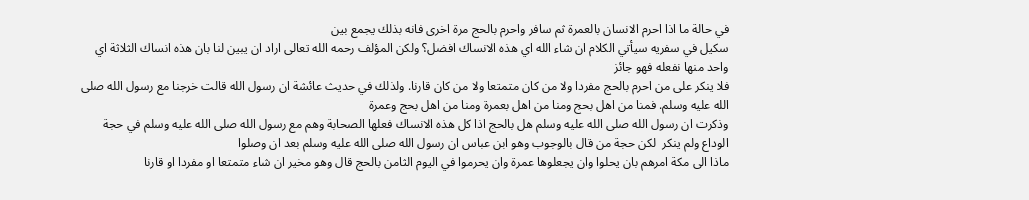في حالة ما اذا احرم الانسان بالعمرة ثم سافر واحرم بالحج مرة اخرى فانه بذلك يجمع بين
سكيل في سفريه سيأتي الكلام ان شاء الله اي هذه الانساك افضل؟ ولكن المؤلف رحمه الله تعالى اراد ان يبين لنا بان هذه انساك الثلاثة اي واحد منها نفعله فهو جائز
فلا ينكر على من احرم بالحج مفردا ولا من كان متمتعا ولا من كان قارنا. ولذلك في حديث عائشة ان رسول الله قالت خرجنا مع رسول الله صلى الله عليه وسلم. فمنا من اهل بحج ومنا من اهل بعمرة ومنا من اهل بحج وعمرة
وذكرت ان رسول الله صلى الله عليه وسلم هل بالحج اذا كل هذه الانساك فعلها الصحابة وهم مع رسول الله صلى الله عليه وسلم في حجة الوداع ولم ينكر  لكن حجة من قال بالوجوب وهو ابن عباس ان رسول الله صلى الله عليه وسلم بعد ان وصلوا
ماذا الى مكة امرهم بان يحلوا وان يجعلوها عمرة وان يحرموا في اليوم الثامن بالحج قال وهو مخير ان شاء متمتعا او مفردا او قارنا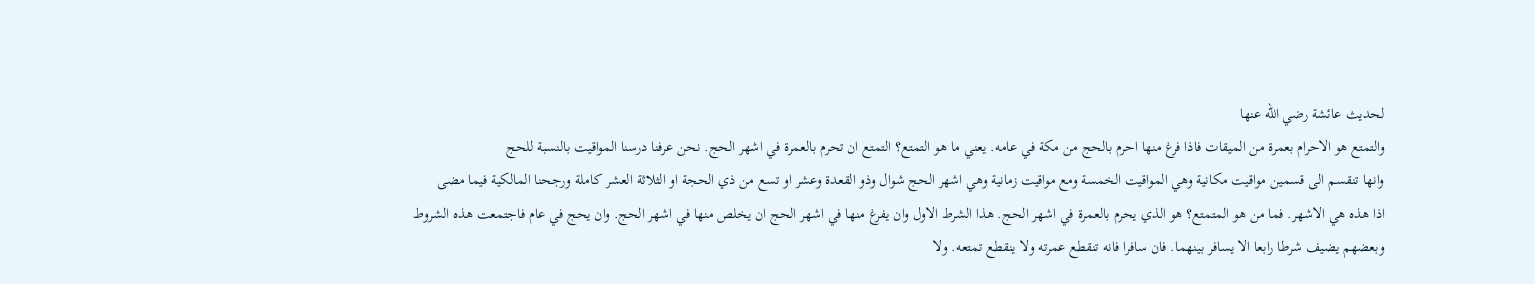لحديث عائشة رضي الله عنها
والتمتع هو الاحرام بعمرة من الميقات فاذا فرغ منها احرم بالحج من مكة في عامه. يعني ما هو التمتع؟ التمتع ان تحرم بالعمرة في اشهر الحج. نحن عرفنا درسنا المواقيت بالنسبة للحج
وانها تنقسم الى قسمين مواقيت مكانية وهي المواقيت الخمسة ومع مواقيت زمانية وهي اشهر الحج شوال وذو القعدة وعشر او تسع من ذي الحجة او الثلاثة العشر كاملة ورجحنا المالكية فيما مضى
اذا هذه هي الاشهر. فما من هو المتمتع؟ هو الذي يحرم بالعمرة في اشهر الحج. هذا الشرط الاول وان يفرغ منها في اشهر الحج ان يخلص منها في اشهر الحج. وان يحج في عام فاجتمعت هذه الشروط
وبعضهم يضيف شرطا رابعا الا يسافر بينهما. فان سافرا فانه تنقطع عمرته ولا ينقطع تمتعه. ولا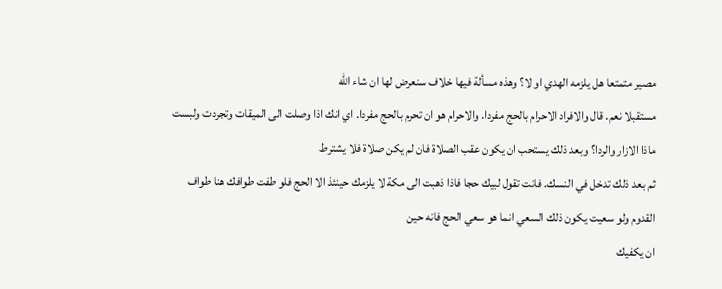مصير متمتعا هل يلزمه الهدي او لا؟ وهذه مسألة فيها خلاف سنعرض لها ان شاء الله
مستقبلا نعم. قال والافراد الاحرام بالحج مفردا. والاحرام هو ان تحرم بالحج مفردا. اي انك اذا وصلت الى الميقات وتجردت ولبست ماذا الازار والردا؟ وبعد ذلك يستحب ان يكون عقب الصلاة فان لم يكن صلاة فلا يشترط
ثم بعد ذلك تدخل في النسك. فانت تقول لبيك حجا فاذا ذهبت الى مكة لا يلزمك حينئذ الا الحج فلو طفت طوافك هنا طواف القدوم ولو سعيت يكون ذلك السعي انما هو سعي الحج فانه حين
ان يكفيك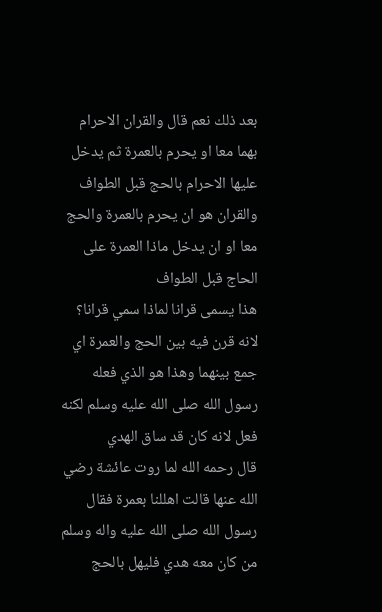بعد ذلك نعم قال والقران الاحرام بهما معا او يحرم بالعمرة ثم يدخل عليها الاحرام بالحج قبل الطواف والقران هو ان يحرم بالعمرة والحج معا او ان يدخل ماذا العمرة على الحاج قبل الطواف
هذا يسمى قرانا لماذا سمي قرانا؟ لانه قرن فيه بين الحج والعمرة اي جمع بينهما وهذا هو الذي فعله رسول الله صلى الله عليه وسلم لكنه فعل لانه كان قد ساق الهدي
قال رحمه الله لما روت عائشة رضي الله عنها قالت اهللنا بعمرة فقال رسول الله صلى الله عليه واله وسلم من كان معه هدي فليهل بالحج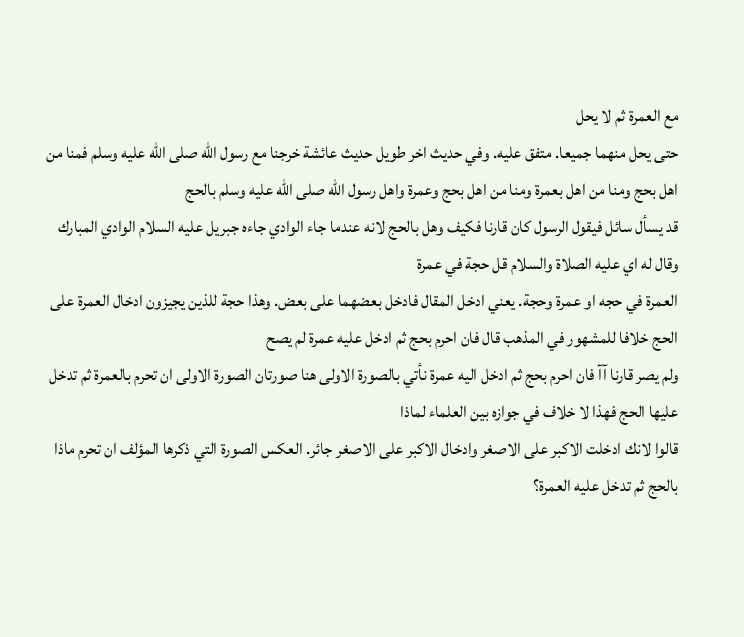مع العمرة ثم لا يحل
حتى يحل منهما جميعا. متفق عليه. وفي حديث اخر طويل حديث عائشة خرجنا مع رسول الله صلى الله عليه وسلم فمنا من اهل بحج ومنا من اهل بعمرة ومنا من اهل بحج وعمرة واهل رسول الله صلى الله عليه وسلم بالحج
قد يسأل سائل فيقول الرسول كان قارنا فكيف وهل بالحج لانه عندما جاء الوادي جاءه جبريل عليه السلام الوادي المبارك وقال له اي عليه الصلاة والسلام قل حجة في عمرة
العمرة في حجه او عمرة وحجة. يعني ادخل المقال فادخل بعضهما على بعض. وهذا حجة للذين يجيزون ادخال العمرة على الحج خلافا للمشهور في المذهب قال فان احرم بحج ثم ادخل عليه عمرة لم يصح
ولم يصر قارنا آآ فان احرم بحج ثم ادخل اليه عمرة نأتي بالصورة الاولى هنا صورتان الصورة الاولى ان تحرم بالعمرة ثم تدخل عليها الحج فهذا لا خلاف في جوازه بين العلماء لماذا
قالوا لانك ادخلت الاكبر على الاصغر وادخال الاكبر على الاصغر جائر. العكس الصورة التي ذكرها المؤلف ان تحرم ماذا بالحج ثم تدخل عليه العمرة؟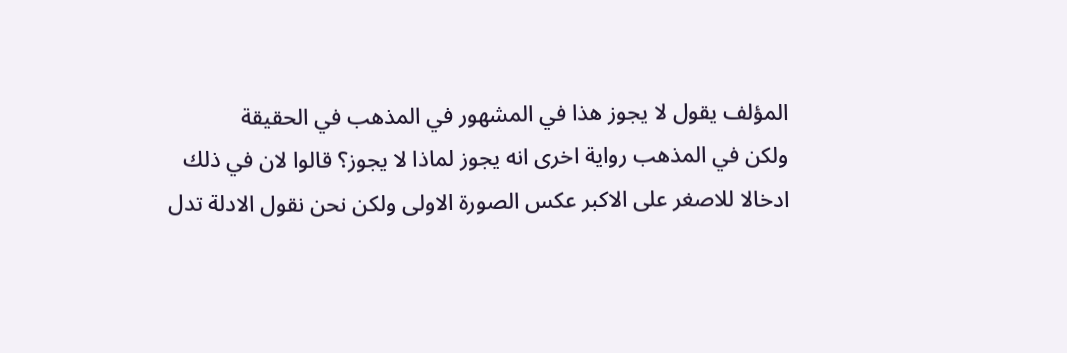المؤلف يقول لا يجوز هذا في المشهور في المذهب في الحقيقة
ولكن في المذهب رواية اخرى انه يجوز لماذا لا يجوز؟ قالوا لان في ذلك ادخالا للاصغر على الاكبر عكس الصورة الاولى ولكن نحن نقول الادلة تدل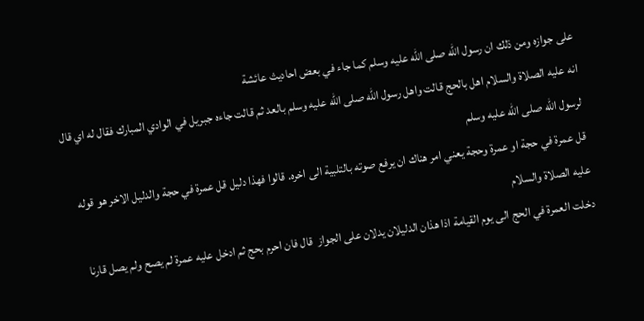على جوازه ومن ذلك ان رسول الله صلى الله عليه وسلم كما جاء في بعض احاديث عائشة
انه عليه الصلاة والسلام اهل بالحج قالت واهل رسول الله صلى الله عليه وسلم بالعد ثم قالت جاءه جبريل في الوادي المبارك فقال له اي قال لرسول الله صلى الله عليه وسلم
قل عمرة في حجة او عمرة وحجة يعني امر هناك ان يرفع صوته بالتلبية الى اخره. قالوا فهذا دليل قل عمرة في حجة والدليل الاخر هو قوله عليه الصلاة والسلام
دخلت العمرة في الحج الى يوم القيامة اذا هذان الدليلان يدلان على الجواز  قال فان احرم بحج ثم ادخل عليه عمرة لم يصح ولم يصل قارنا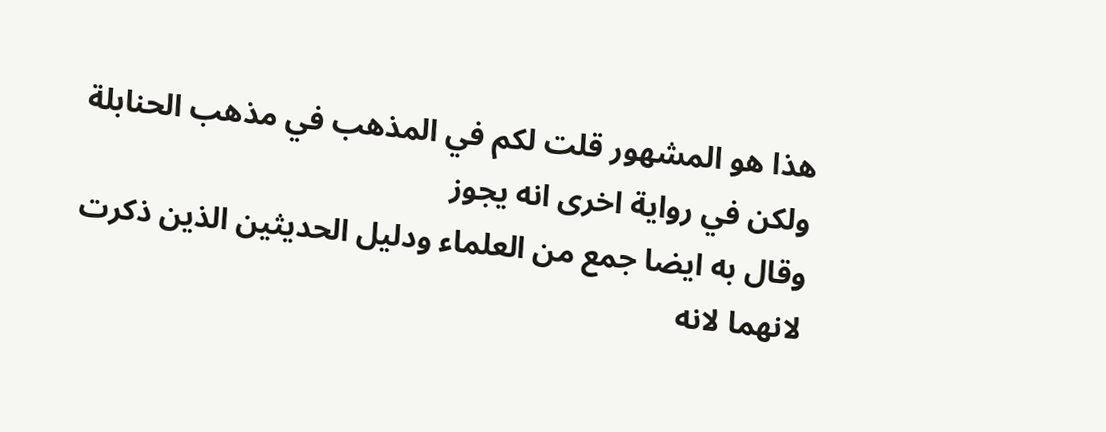هذا هو المشهور قلت لكم في المذهب في مذهب الحنابلة ولكن في رواية اخرى انه يجوز
وقال به ايضا جمع من العلماء ودليل الحديثين الذين ذكرت لانهما لانه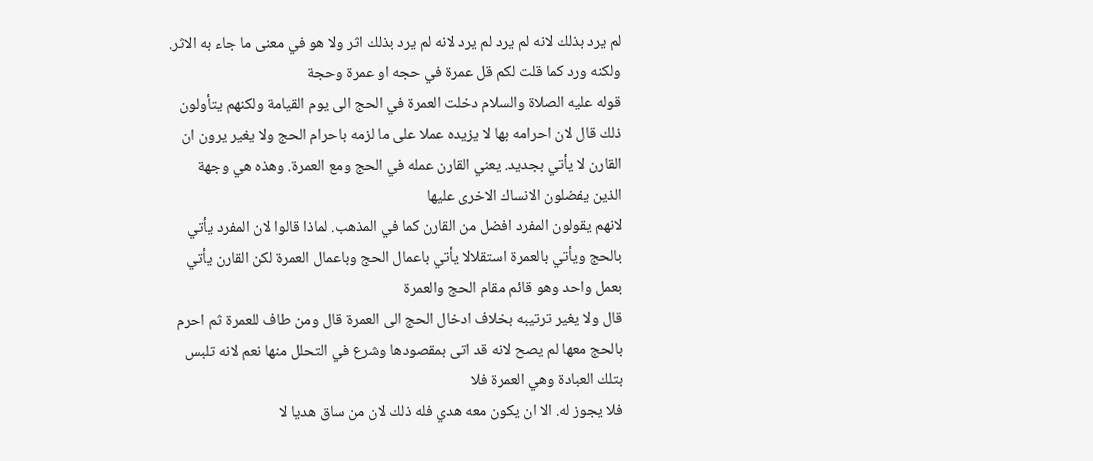لم يرد بذلك لانه لم يرد لم يرد لانه لم يرد بذلك اثر ولا هو في معنى ما جاء به الاثر. ولكنه ورد كما قلت لكم قل عمرة في حجه او عمرة وحجة
قوله عليه الصلاة والسلام دخلت العمرة في الحج الى يوم القيامة ولكنهم يتأولون ذلك قال لان احرامه بها لا يزيده عملا على ما لزمه باحرام الحج ولا يغير يرون ان القارن لا يأتي بجديد. يعني القارن عمله في الحج ومع العمرة. وهذه هي وجهة الذين يفضلون الانساك الاخرى عليها
لانهم يقولون المفرد افضل من القارن كما في المذهب. لماذا قالوا لان المفرد يأتي بالحج ويأتي بالعمرة استقلالا يأتي باعمال الحج وباعمال العمرة لكن القارن يأتي بعمل واحد وهو قائم مقام الحج والعمرة
قال ولا يغير ترتيبه بخلاف ادخال الحج الى العمرة قال ومن طاف للعمرة ثم احرم بالحج معها لم يصح لانه قد اتى بمقصودها وشرع في التحلل منها نعم لانه تلبس بتلك العبادة وهي العمرة فلا
فلا يجوز له. الا ان يكون معه هدي فله ذلك لان من ساق هديا لا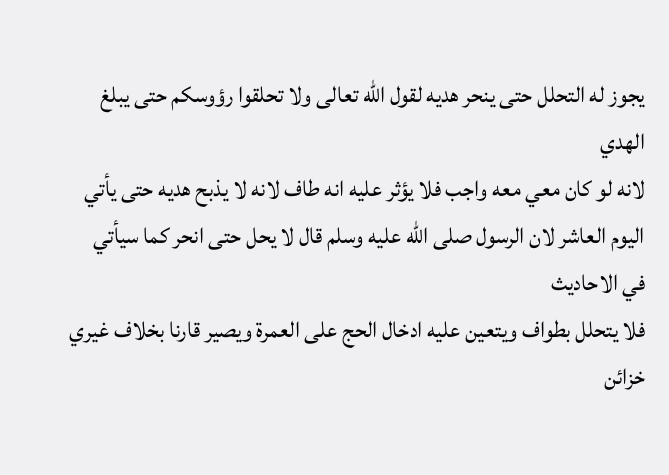يجوز له التحلل حتى ينحر هديه لقول الله تعالى ولا تحلقوا رؤوسكم حتى يبلغ الهدي
لانه لو كان معي معه واجب فلا يؤثر عليه انه طاف لانه لا يذبح هديه حتى يأتي اليوم العاشر لان الرسول صلى الله عليه وسلم قال لا يحل حتى انحر كما سيأتي في الاحاديث
فلا يتحلل بطواف ويتعين عليه ادخال الحج على العمرة ويصير قارنا بخلاف غيري خزائن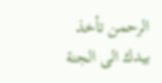الرحمن تأخذ بيدك الى الجنة